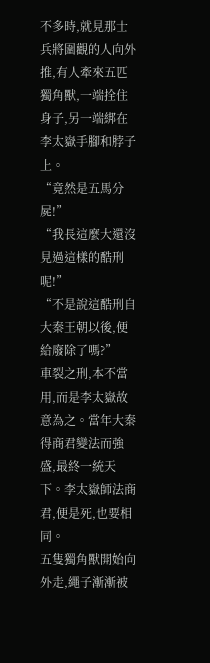不多時,就見那士兵將圍觀的人向外推,有人牽來五匹獨角獸,一端拴住身子,另一端綁在李太嶽手腳和脖子上。
“竟然是五馬分屍!”
“我長這麼大還沒見過這樣的酷刑呢!”
“不是說這酷刑自大秦王朝以後,便給廢除了嗎?”
車裂之刑,本不當用,而是李太嶽故意為之。當年大秦得商君變法而強盛,最終一統天下。李太嶽師法商君,便是死,也要相同。
五隻獨角獸開始向外走,繩子漸漸被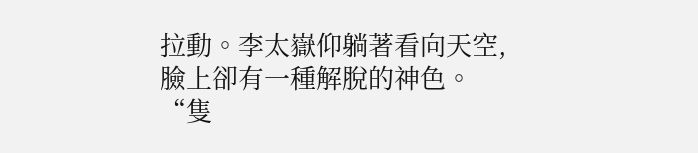拉動。李太嶽仰躺著看向天空,臉上卻有一種解脫的神色。
“隻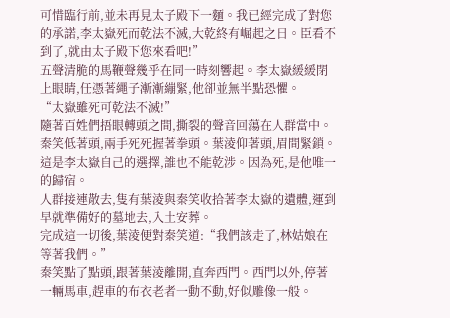可惜臨行前,並未再見太子殿下一麵。我已經完成了對您的承諾,李太嶽死而乾法不滅,大乾終有崛起之日。臣看不到了,就由太子殿下您來看吧!”
五聲清脆的馬鞭聲幾乎在同一時刻響起。李太嶽緩緩閉上眼睛,任憑著繩子漸漸繃緊,他卻並無半點恐懼。
“太嶽雖死可乾法不滅!”
隨著百姓們捂眼轉頭之間,撕裂的聲音回蕩在人群當中。
秦笑低著頭,兩手死死握著拳頭。葉淩仰著頭,眉間緊鎖。
這是李太嶽自己的選擇,誰也不能乾涉。因為死,是他唯一的歸宿。
人群接連散去,隻有葉淩與秦笑收拾著李太嶽的遺體,運到早就準備好的墓地去,入土安葬。
完成這一切後,葉淩便對秦笑道:“我們該走了,林姑娘在等著我們。”
秦笑點了點頭,跟著葉淩離開,直奔西門。西門以外,停著一輛馬車,趕車的布衣老者一動不動,好似雕像一般。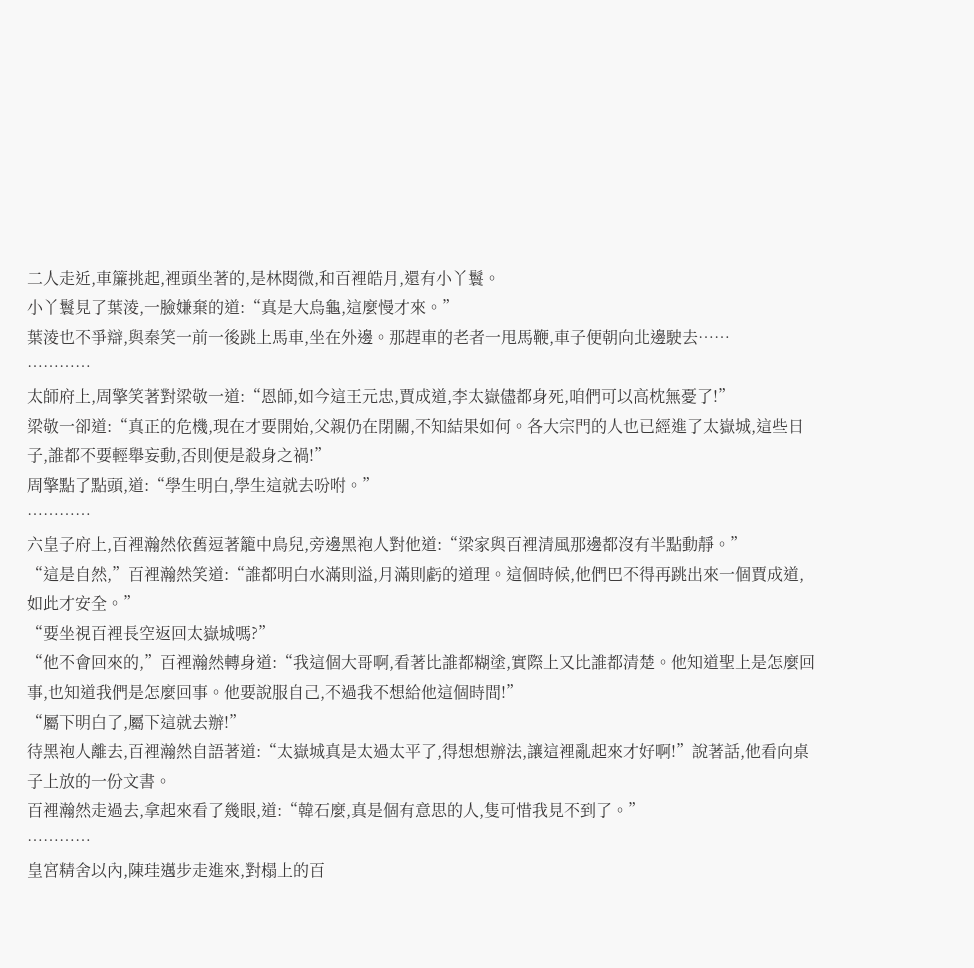二人走近,車簾挑起,裡頭坐著的,是林閱微,和百裡皓月,還有小丫鬟。
小丫鬟見了葉淩,一臉嫌棄的道:“真是大烏龜,這麼慢才來。”
葉淩也不爭辯,與秦笑一前一後跳上馬車,坐在外邊。那趕車的老者一甩馬鞭,車子便朝向北邊駛去……
…………
太師府上,周擎笑著對梁敬一道:“恩師,如今這王元忠,賈成道,李太嶽儘都身死,咱們可以高枕無憂了!”
梁敬一卻道:“真正的危機,現在才要開始,父親仍在閉關,不知結果如何。各大宗門的人也已經進了太嶽城,這些日子,誰都不要輕舉妄動,否則便是殺身之禍!”
周擎點了點頭,道:“學生明白,學生這就去吩咐。”
…………
六皇子府上,百裡瀚然依舊逗著籠中鳥兒,旁邊黑袍人對他道:“梁家與百裡清風那邊都沒有半點動靜。”
“這是自然,”百裡瀚然笑道:“誰都明白水滿則溢,月滿則虧的道理。這個時候,他們巴不得再跳出來一個賈成道,如此才安全。”
“要坐視百裡長空返回太嶽城嗎?”
“他不會回來的,”百裡瀚然轉身道:“我這個大哥啊,看著比誰都糊塗,實際上又比誰都清楚。他知道聖上是怎麼回事,也知道我們是怎麼回事。他要說服自己,不過我不想給他這個時間!”
“屬下明白了,屬下這就去辦!”
待黑袍人離去,百裡瀚然自語著道:“太嶽城真是太過太平了,得想想辦法,讓這裡亂起來才好啊!”說著話,他看向桌子上放的一份文書。
百裡瀚然走過去,拿起來看了幾眼,道:“韓石麼,真是個有意思的人,隻可惜我見不到了。”
…………
皇宮精舍以內,陳珪邁步走進來,對榻上的百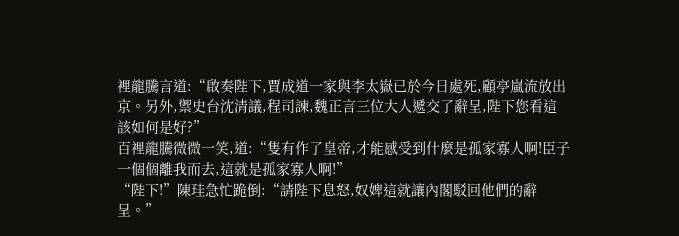裡龍騰言道:“啟奏陛下,賈成道一家與李太嶽已於今日處死,顧亭嵐流放出京。另外,禦史台沈清議,程司諫,魏正言三位大人遞交了辭呈,陛下您看這該如何是好?”
百裡龍騰微微一笑,道:“隻有作了皇帝,才能感受到什麼是孤家寡人啊!臣子一個個離我而去,這就是孤家寡人啊!”
“陛下!”陳珪急忙跪倒:“請陛下息怒,奴婢這就讓內閣駁回他們的辭呈。”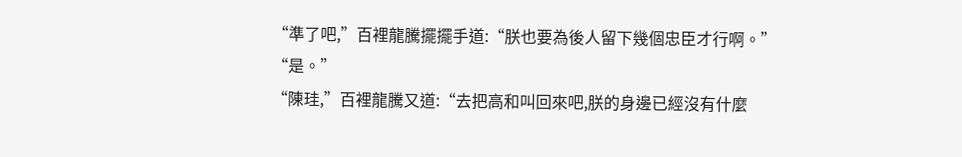“準了吧,”百裡龍騰擺擺手道:“朕也要為後人留下幾個忠臣才行啊。”
“是。”
“陳珪,”百裡龍騰又道:“去把高和叫回來吧,朕的身邊已經沒有什麼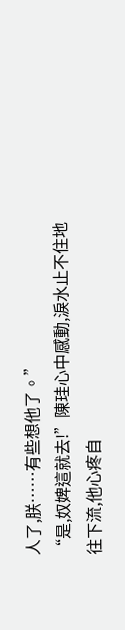人了,朕……有些想他了。”
“是,奴婢這就去!”陳珪心中感動,淚水止不住地往下流,他心疼自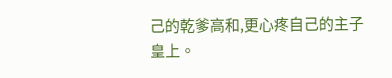己的乾爹高和,更心疼自己的主子皇上。